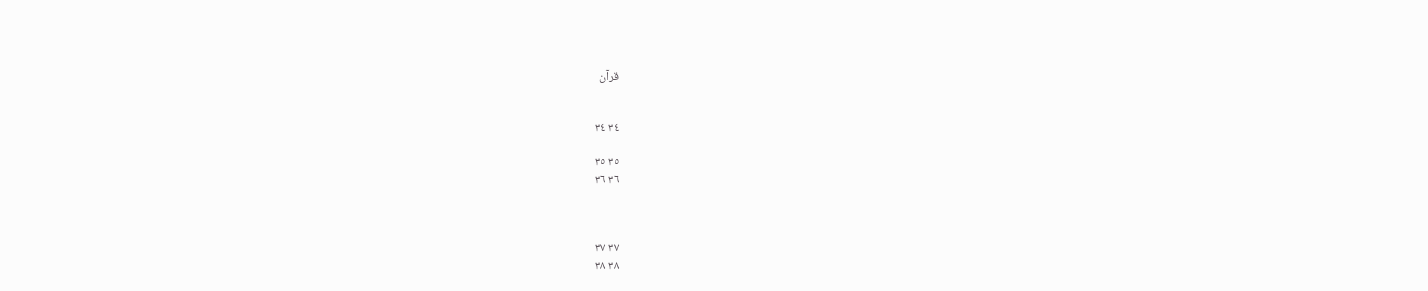قرآن


٣٤ ٣٤

٣٥ ٣٥
٣٦ ٣٦



٣٧ ٣٧
٣٨ ٣٨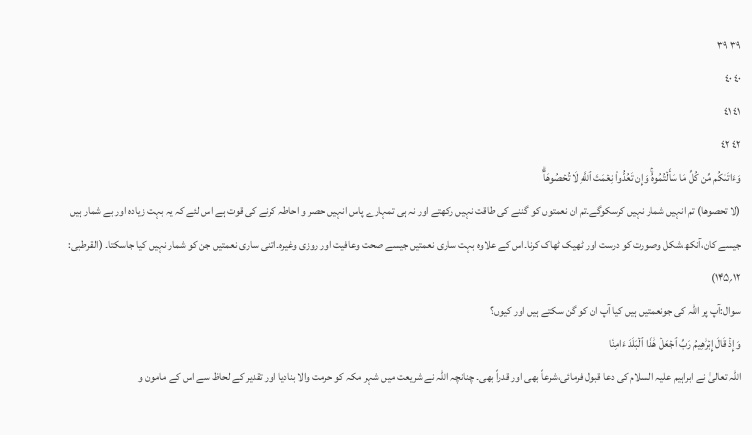٣٩ ٣٩
٤٠ ٤٠
٤١ ٤١
٤٢ ٤٢
وَءَاتَىٰكُم مِّن كُلِّ مَا سَأَلۡتُمُوهُۚ وَإِن تَعُدُّواْ نِعۡمَتَ ٱللَّهِ لَا تُحۡصُوهَآۗ
(لا تحصوها) تم انہیں شمار نہیں کرسکوگے۔تم ان نعمتوں کو گننے کی طاقت نہیں رکھتے اور نہ ہی تمہارے پاس انہیں حصر و احاطہ کرنے کی قوت ہے اس لئے کہ یہ بہت زیادہ اور بے شمار ہیں جیسے کان،آنکھ،شکل وصورت کو درست اور ٹھیک ٹھاک کرنا۔اس کے علاوہ بہت ساری نعمتیں جیسے صحت وعافیت اور روزی وغیرہ۔اتنی ساری نعمتیں جن کو شمار نہیں کیا جاسکتا۔ (القرطبی: ۱۲؍۱۴۵)
سوال:آپ پر اللہ کی جونعمتیں ہیں کیا آپ ان کو گن سکتے ہیں اور کیوں؟
وَإِذۡ قَالَ إِبۡرَٰهِيمُ رَبِّ ٱجۡعَلۡ هَٰذَا ٱلۡبَلَدَ ءَامِنٗا
اللہ تعالیٰ نے ابراہیم علیہ السلام کی دعا قبول فرمائی،شرعاً بھی اور قدراً بھی۔ چنانچہ اللہ نے شریعت میں شہر مکہ کو حرمت والا بنادیا اور تقدیر کے لحاظ سے اس کے مامون و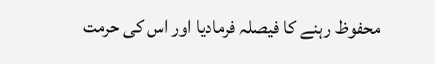محفوظ رہنے کا فیصلہ فرمادیا اور اس کی حرمت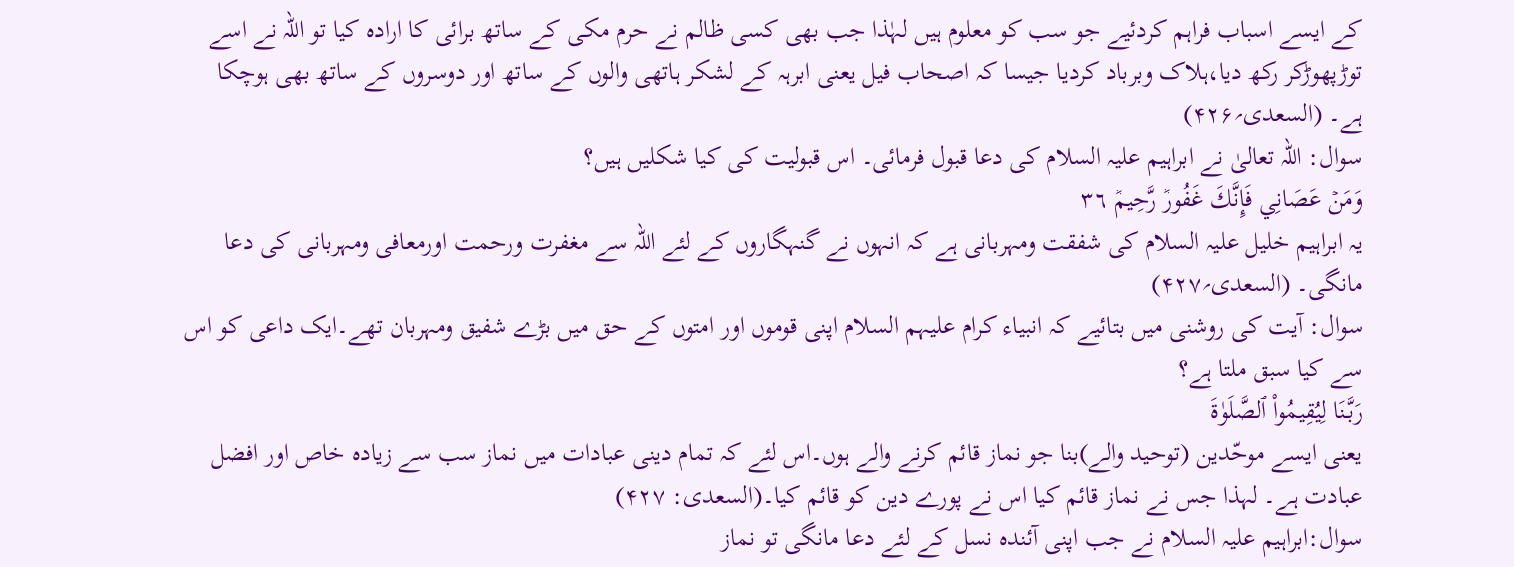کے ایسے اسباب فراہم کردئیے جو سب کو معلوم ہیں لہٰذا جب بھی کسی ظالم نے حرم مکی کے ساتھ برائی کا ارادہ کیا تو اللہ نے اسے توڑپھوڑکر رکھ دیا،ہلاک وبرباد کردیا جیسا کہ اصحاب فیل یعنی ابرہہ کے لشکر ہاتھی والوں کے ساتھ اور دوسروں کے ساتھ بھی ہوچکا ہے۔ (السعدی؍۴۲۶)
سوال: اللہ تعالیٰ نے ابراہیم علیہ السلام کی دعا قبول فرمائی۔ اس قبولیت کی کیا شکلیں ہیں؟
وَمَنۡ عَصَانِي فَإِنَّكَ غَفُورٞ رَّحِيمٞ ٣٦
یہ ابراہیم خلیل علیہ السلام کی شفقت ومہربانی ہے کہ انہوں نے گنہگاروں کے لئے اللہ سے مغفرت ورحمت اورمعافی ومہربانی کی دعا مانگی۔ (السعدی؍۴۲۷)
سوال: آیت کی روشنی میں بتائیے کہ انبیاء کرام علیہم السلام اپنی قوموں اور امتوں کے حق میں بڑے شفیق ومہربان تھے۔ایک داعی کو اس سے کیا سبق ملتا ہے؟
رَبَّنَا لِيُقِيمُواْ ٱلصَّلَوٰةَ
یعنی ایسے موحّدین (توحید والے)بنا جو نماز قائم کرنے والے ہوں۔اس لئے کہ تمام دینی عبادات میں نماز سب سے زیادہ خاص اور افضل عبادت ہے۔ لہذا جس نے نماز قائم کیا اس نے پورے دین کو قائم کیا۔(السعدی: ۴۲۷)
سوال:ابراہیم علیہ السلام نے جب اپنی آئندہ نسل کے لئے دعا مانگی تو نماز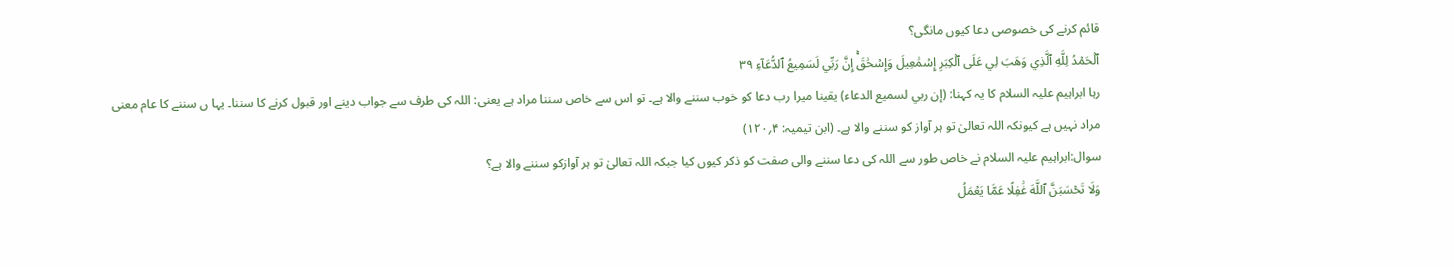قائم کرنے کی خصوصی دعا کیوں مانگی؟
ٱلۡحَمۡدُ لِلَّهِ ٱلَّذِي وَهَبَ لِي عَلَى ٱلۡكِبَرِ إِسۡمَٰعِيلَ وَإِسۡحَٰقَۚ إِنَّ رَبِّي لَسَمِيعُ ٱلدُّعَآءِ ٣٩
رہا ابراہیم علیہ السلام کا یہ کہنا: (إن ربي لسميع الدعاء) یقینا میرا رب دعا کو خوب سننے والا ہے۔ تو اس سے خاص سننا مراد ہے یعنی: اللہ کی طرف سے جواب دینے اور قبول کرنے کا سننا۔ یہا ں سننے کا عام معنی مراد نہیں ہے کیونکہ اللہ تعالیٰ تو ہر آواز کو سننے والا ہے۔ (ابن تیمیہ: ۴؍۱۲۰)
سوال:ابراہیم علیہ السلام نے خاص طور سے اللہ کی دعا سننے والی صفت کو ذکر کیوں کیا جبکہ اللہ تعالیٰ تو ہر آوازکو سننے والا ہے؟
وَلَا تَحۡسَبَنَّ ٱللَّهَ غَٰفِلًا عَمَّا يَعۡمَلُ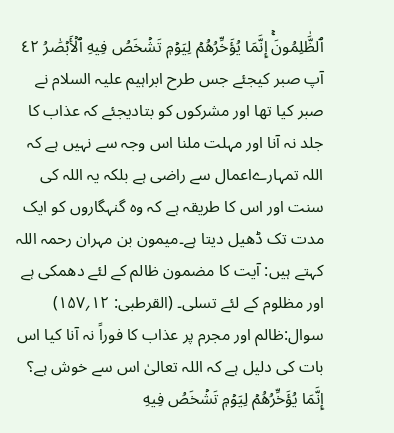ٱلظَّٰلِمُونَۚ إِنَّمَا يُؤَخِّرُهُمۡ لِيَوۡمٖ تَشۡخَصُ فِيهِ ٱلۡأَبۡصَٰرُ ٤٢
آپ صبر کیجئے جس طرح ابراہیم علیہ السلام نے صبر کیا تھا اور مشرکوں کو بتادیجئے کہ عذاب کا جلد نہ آنا اور مہلت ملنا اس وجہ سے نہیں ہے کہ اللہ تمہارےاعمال سے راضی ہے بلکہ یہ اللہ کی سنت اور اس کا طریقہ ہے کہ وہ گنہگاروں کو ایک مدت تک ڈھیل دیتا ہے۔میمون بن مہران رحمہ اللہ کہتے ہیں: آیت کا مضمون ظالم کے لئے دھمکی ہے اور مظلوم کے لئے تسلی۔ (القرطبی: ۱۲؍۱۵۷)
سوال:ظالم اور مجرم پر عذاب کا فوراً نہ آنا کیا اس بات کی دلیل ہے کہ اللہ تعالیٰ اس سے خوش ہے؟
إِنَّمَا يُؤَخِّرُهُمۡ لِيَوۡمٖ تَشۡخَصُ فِيهِ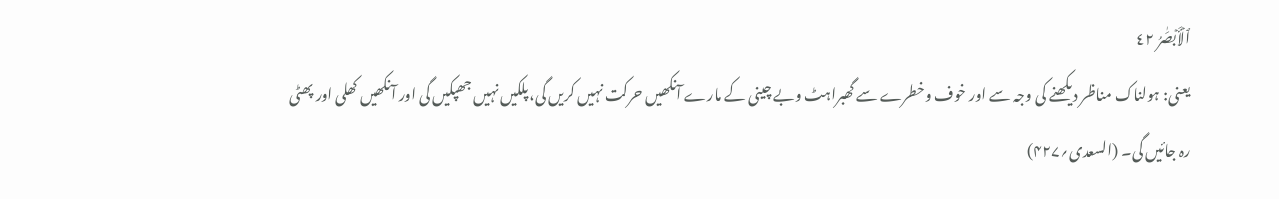ٱلۡأَبۡصَٰرُ ٤٢
یعنی: ہولناک مناظر دیکھنے کی وجہ سے اور خوف وخطرے سے گھبراہٹ وبے چینی کے مارے آنکھیں حرکت نہیں کریں گی،پلکیں نہیں جھپکیں گی اور آنکھیں کھلی اور پھٹی رہ جائیں گی۔ (السعدی؍۴۲۷)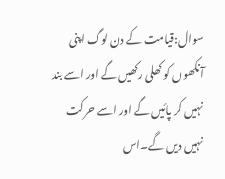سوال:قیامت کے دن لوگ اپنی آنکھوں کو کھلی رکھیں گے اور اسے بند نہیں کر پائیں گے اور اسے حرکت نہیں دیں گے۔اس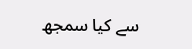سے کیا سمجھ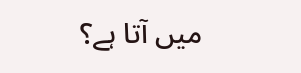میں آتا ہے؟